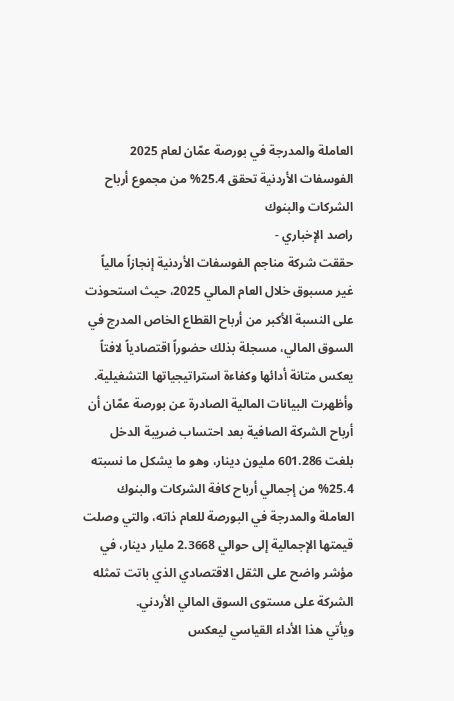العاملة والمدرجة في بورصة عمّان لعام 2025
الفوسفات الأردنية تحقق 25.4% من مجموع أرباح الشركات والبنوك
راصد الإخباري -
حققت شركة مناجم الفوسفات الأردنية إنجازاً مالياً غير مسبوق خلال العام المالي 2025، حيث استحوذت على النسبة الأكبر من أرباح القطاع الخاص المدرج في السوق المالي، مسجلة بذلك حضوراً اقتصادياً لافتاً يعكس متانة أدائها وكفاءة استراتيجياتها التشغيلية. وأظهرت البيانات المالية الصادرة عن بورصة عمّان أن أرباح الشركة الصافية بعد احتساب ضريبة الدخل بلغت 601.286 مليون دينار، وهو ما يشكل ما نسبته 25.4% من إجمالي أرباح كافة الشركات والبنوك العاملة والمدرجة في البورصة للعام ذاته، والتي وصلت قيمتها الإجمالية إلى حوالي 2.3668 مليار دينار، في مؤشر واضح على الثقل الاقتصادي الذي باتت تمثله الشركة على مستوى السوق المالي الأردني.
ويأتي هذا الأداء القياسي ليعكس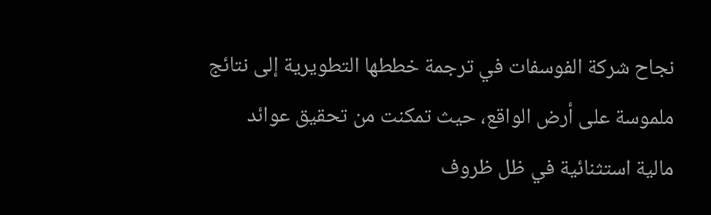نجاح شركة الفوسفات في ترجمة خططها التطويرية إلى نتائج ملموسة على أرض الواقع، حيث تمكنت من تحقيق عوائد مالية استثنائية في ظل ظروف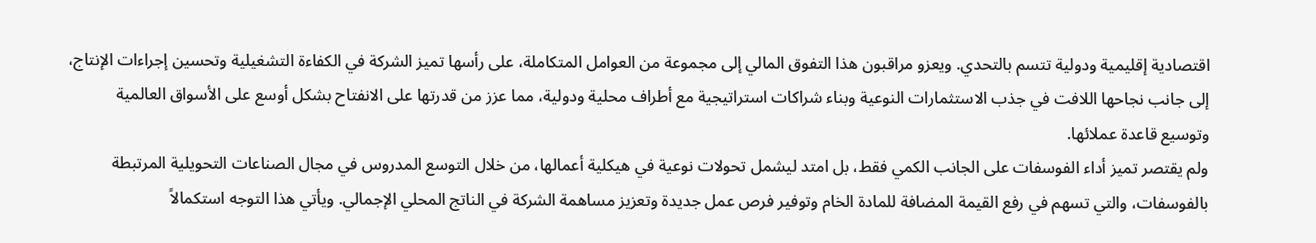اقتصادية إقليمية ودولية تتسم بالتحدي. ويعزو مراقبون هذا التفوق المالي إلى مجموعة من العوامل المتكاملة، على رأسها تميز الشركة في الكفاءة التشغيلية وتحسين إجراءات الإنتاج، إلى جانب نجاحها اللافت في جذب الاستثمارات النوعية وبناء شراكات استراتيجية مع أطراف محلية ودولية، مما عزز من قدرتها على الانفتاح بشكل أوسع على الأسواق العالمية وتوسيع قاعدة عملائها.
ولم يقتصر تميز أداء الفوسفات على الجانب الكمي فقط، بل امتد ليشمل تحولات نوعية في هيكلية أعمالها، من خلال التوسع المدروس في مجال الصناعات التحويلية المرتبطة بالفوسفات، والتي تسهم في رفع القيمة المضافة للمادة الخام وتوفير فرص عمل جديدة وتعزيز مساهمة الشركة في الناتج المحلي الإجمالي. ويأتي هذا التوجه استكمالاً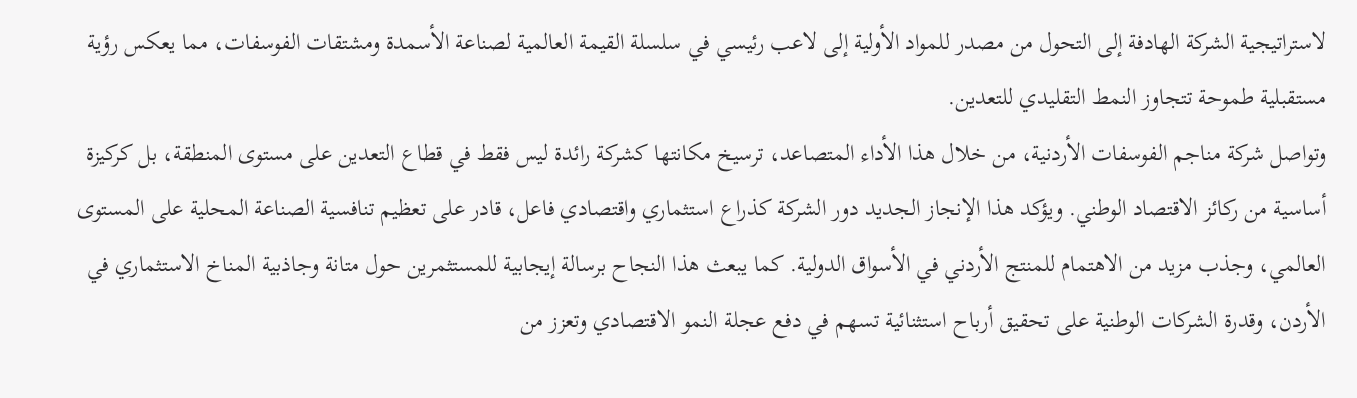لاستراتيجية الشركة الهادفة إلى التحول من مصدر للمواد الأولية إلى لاعب رئيسي في سلسلة القيمة العالمية لصناعة الأسمدة ومشتقات الفوسفات، مما يعكس رؤية مستقبلية طموحة تتجاوز النمط التقليدي للتعدين.
وتواصل شركة مناجم الفوسفات الأردنية، من خلال هذا الأداء المتصاعد، ترسيخ مكانتها كشركة رائدة ليس فقط في قطاع التعدين على مستوى المنطقة، بل كركيزة أساسية من ركائز الاقتصاد الوطني. ويؤكد هذا الإنجاز الجديد دور الشركة كذراع استثماري واقتصادي فاعل، قادر على تعظيم تنافسية الصناعة المحلية على المستوى العالمي، وجذب مزيد من الاهتمام للمنتج الأردني في الأسواق الدولية. كما يبعث هذا النجاح برسالة إيجابية للمستثمرين حول متانة وجاذبية المناخ الاستثماري في الأردن، وقدرة الشركات الوطنية على تحقيق أرباح استثنائية تسهم في دفع عجلة النمو الاقتصادي وتعزز من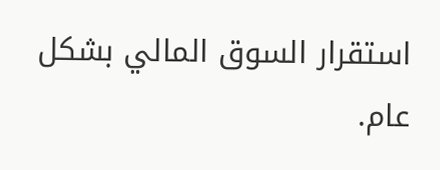استقرار السوق المالي بشكل عام.